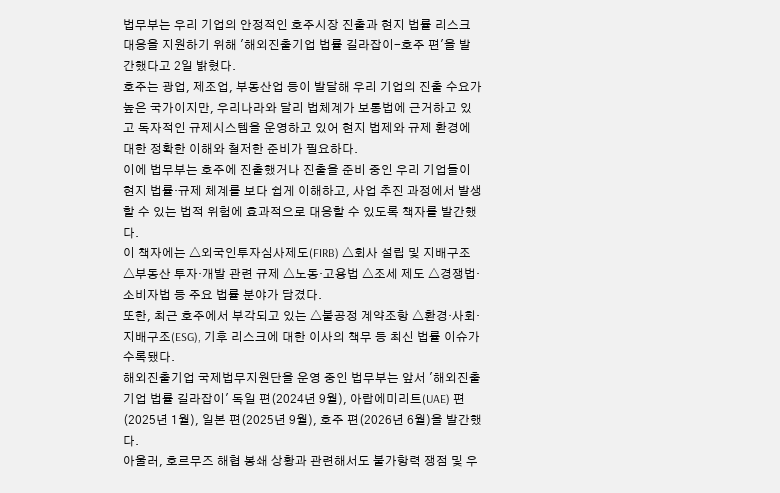법무부는 우리 기업의 안정적인 호주시장 진출과 현지 법률 리스크 대응을 지원하기 위해 '해외진출기업 법률 길라잡이-호주 편'을 발간했다고 2일 밝혔다.
호주는 광업, 제조업, 부동산업 등이 발달해 우리 기업의 진출 수요가 높은 국가이지만, 우리나라와 달리 법체계가 보통법에 근거하고 있고 독자적인 규제시스템을 운영하고 있어 현지 법제와 규제 환경에 대한 정확한 이해와 철저한 준비가 필요하다.
이에 법무부는 호주에 진출했거나 진출을 준비 중인 우리 기업들이 현지 법률·규제 체계를 보다 쉽게 이해하고, 사업 추진 과정에서 발생할 수 있는 법적 위험에 효과적으로 대응할 수 있도록 책자를 발간했다.
이 책자에는 △외국인투자심사제도(FIRB) △회사 설립 및 지배구조 △부동산 투자·개발 관련 규제 △노동·고용법 △조세 제도 △경쟁법·소비자법 등 주요 법률 분야가 담겼다.
또한, 최근 호주에서 부각되고 있는 △불공정 계약조항 △환경·사회·지배구조(ESG), 기후 리스크에 대한 이사의 책무 등 최신 법률 이슈가 수록됐다.
해외진출기업 국제법무지원단을 운영 중인 법무부는 앞서 '해외진출기업 법률 길라잡이' 독일 편(2024년 9월), 아랍에미리트(UAE) 편(2025년 1월), 일본 편(2025년 9월), 호주 편(2026년 6월)을 발간했다.
아울러, 호르무즈 해협 봉쇄 상황과 관련해서도 불가항력 쟁점 및 우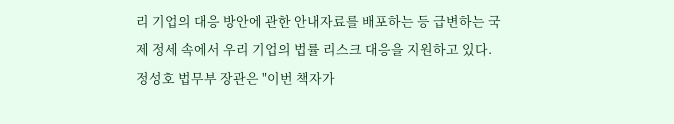리 기업의 대응 방안에 관한 안내자료를 배포하는 등 급변하는 국제 정세 속에서 우리 기업의 법률 리스크 대응을 지원하고 있다.
정성호 법무부 장관은 "이번 책자가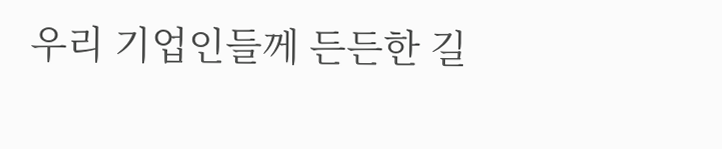우리 기업인들께 든든한 길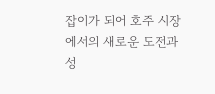잡이가 되어 호주 시장에서의 새로운 도전과 성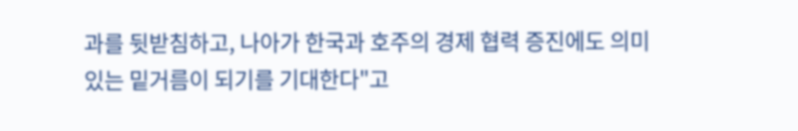과를 뒷받침하고, 나아가 한국과 호주의 경제 협력 증진에도 의미 있는 밑거름이 되기를 기대한다"고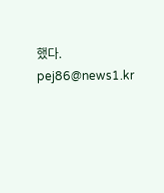했다.
pej86@news1.kr